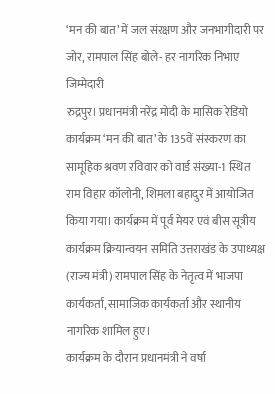‘मन की बात’ में जल संरक्षण और जनभागीदारी पर जोर, रामपाल सिंह बोले- हर नागरिक निभाए जिम्मेदारी
रुद्रपुर। प्रधानमंत्री नरेंद्र मोदी के मासिक रेडियो कार्यक्रम ‘मन की बात’ के 135वें संस्करण का सामूहिक श्रवण रविवार को वार्ड संख्या-1 स्थित राम विहार कॉलोनी, शिमला बहादुर में आयोजित किया गया। कार्यक्रम में पूर्व मेयर एवं बीस सूत्रीय कार्यक्रम क्रियान्वयन समिति उत्तराखंड के उपाध्यक्ष (राज्य मंत्री) रामपाल सिंह के नेतृत्व में भाजपा कार्यकर्ता, सामाजिक कार्यकर्ता और स्थानीय नागरिक शामिल हुए।
कार्यक्रम के दौरान प्रधानमंत्री ने वर्षा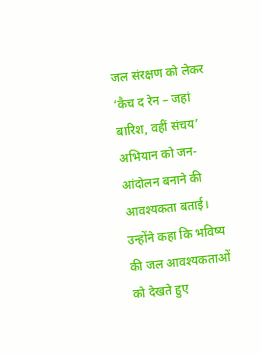जल संरक्षण को लेकर ‘कैच द रेन – जहां बारिश, वहीं संचय’ अभियान को जन-आंदोलन बनाने की आवश्यकता बताई। उन्होंने कहा कि भविष्य की जल आवश्यकताओं को देखते हुए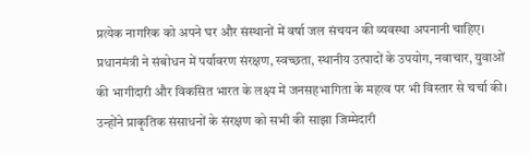प्रत्येक नागरिक को अपने घर और संस्थानों में वर्षा जल संचयन की व्यवस्था अपनानी चाहिए।
प्रधानमंत्री ने संबोधन में पर्यावरण संरक्षण, स्वच्छता, स्थानीय उत्पादों के उपयोग, नवाचार, युवाओं की भागीदारी और विकसित भारत के लक्ष्य में जनसहभागिता के महत्व पर भी विस्तार से चर्चा की। उन्होंने प्राकृतिक संसाधनों के संरक्षण को सभी की साझा जिम्मेदारी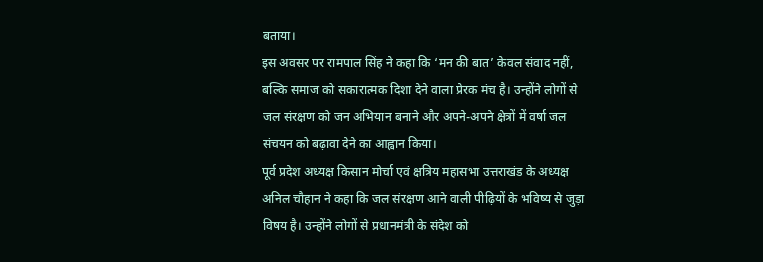बताया।
इस अवसर पर रामपाल सिंह ने कहा कि ‘मन की बात’ केवल संवाद नहीं, बल्कि समाज को सकारात्मक दिशा देने वाला प्रेरक मंच है। उन्होंने लोगों से जल संरक्षण को जन अभियान बनाने और अपने-अपने क्षेत्रों में वर्षा जल संचयन को बढ़ावा देने का आह्वान किया।
पूर्व प्रदेश अध्यक्ष किसान मोर्चा एवं क्षत्रिय महासभा उत्तराखंड के अध्यक्ष अनिल चौहान ने कहा कि जल संरक्षण आने वाली पीढ़ियों के भविष्य से जुड़ा विषय है। उन्होंने लोगों से प्रधानमंत्री के संदेश को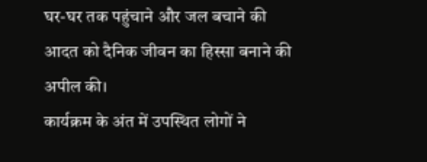घर-घर तक पहुंचाने और जल बचाने की आदत को दैनिक जीवन का हिस्सा बनाने की अपील की।
कार्यक्रम के अंत में उपस्थित लोगों ने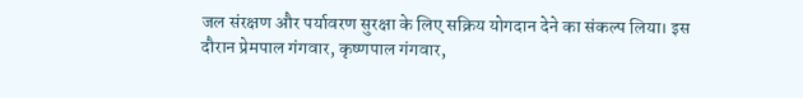जल संरक्षण और पर्यावरण सुरक्षा के लिए सक्रिय योगदान देने का संकल्प लिया। इस दौरान प्रेमपाल गंगवार, कृष्णपाल गंगवार,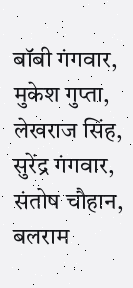बॉबी गंगवार, मुकेश गुप्ता, लेखराज सिंह, सुरेंद्र गंगवार, संतोष चौहान, बलराम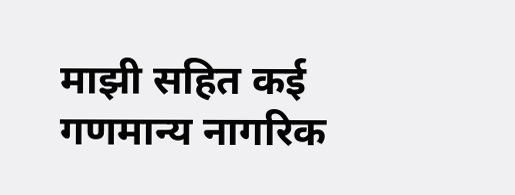माझी सहित कई गणमान्य नागरिक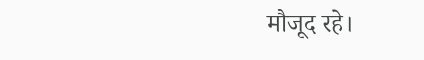मौजूद रहे।